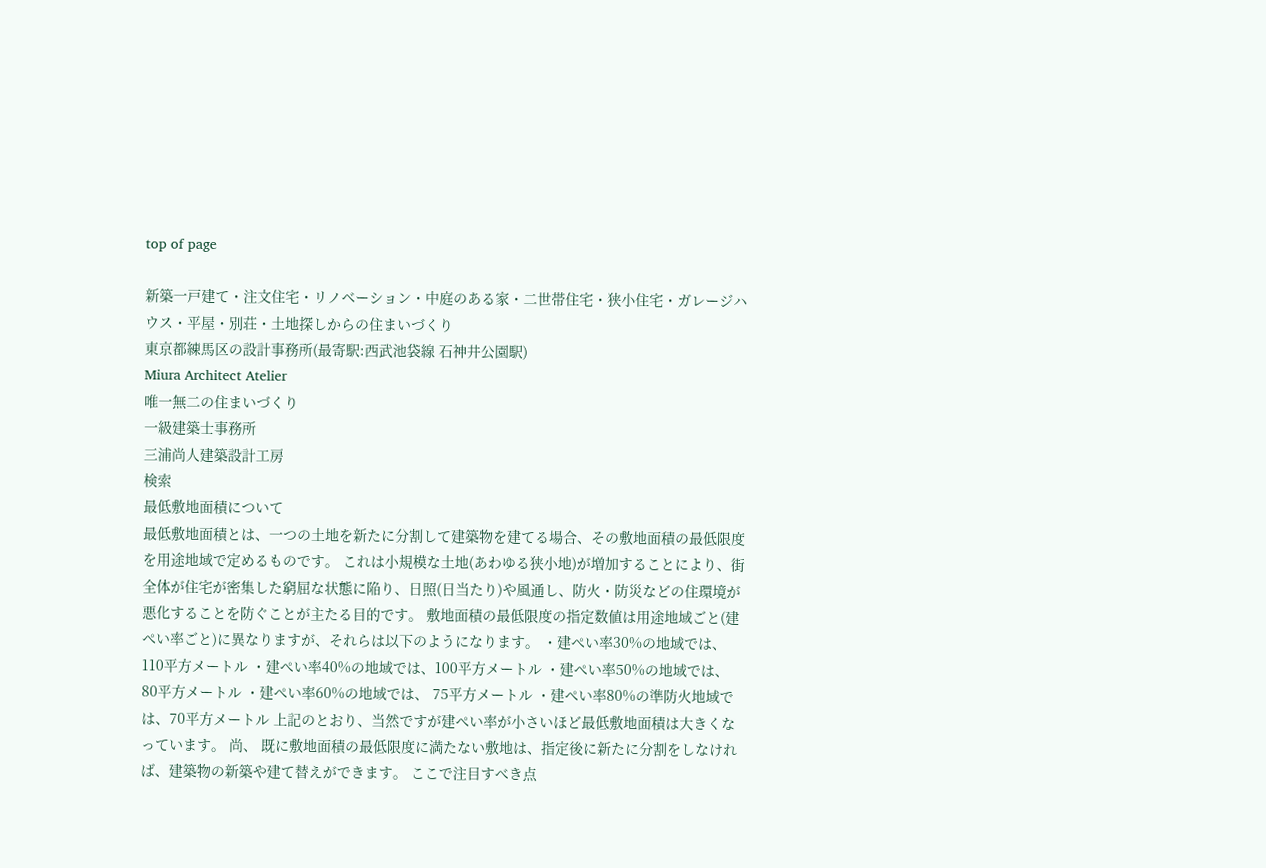top of page

新築一戸建て・注文住宅・リノベーション・中庭のある家・二世帯住宅・狭小住宅・ガレージハウス・平屋・別荘・土地探しからの住まいづくり
東京都練馬区の設計事務所(最寄駅:西武池袋線 石神井公園駅)
Miura Architect Atelier
唯一無二の住まいづくり
一級建築士事務所
三浦尚人建築設計工房
検索
最低敷地面積について
最低敷地面積とは、一つの土地を新たに分割して建築物を建てる場合、その敷地面積の最低限度を用途地域で定めるものです。 これは小規模な土地(あわゆる狭小地)が増加することにより、街全体が住宅が密集した窮屈な状態に陥り、日照(日当たり)や風通し、防火・防災などの住環境が悪化することを防ぐことが主たる目的です。 敷地面積の最低限度の指定数値は用途地域ごと(建ぺい率ごと)に異なりますが、それらは以下のようになります。 ・建ぺい率30%の地域では、110平方メートル ・建ぺい率40%の地域では、100平方メートル ・建ぺい率50%の地域では、 80平方メートル ・建ぺい率60%の地域では、 75平方メートル ・建ぺい率80%の準防火地域では、70平方メートル 上記のとおり、当然ですが建ぺい率が小さいほど最低敷地面積は大きくなっています。 尚、 既に敷地面積の最低限度に満たない敷地は、指定後に新たに分割をしなければ、建築物の新築や建て替えができます。 ここで注目すべき点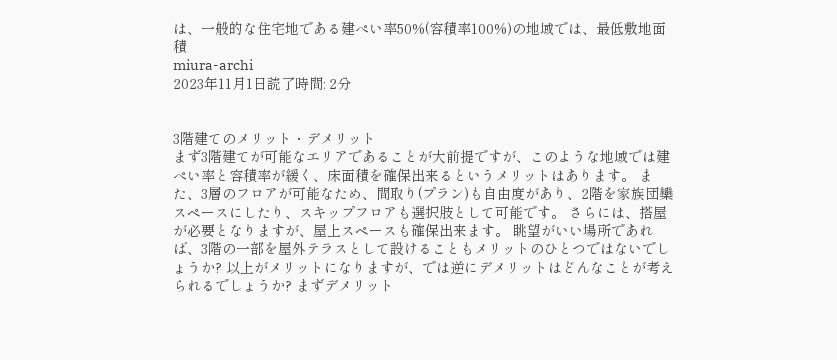は、一般的な住宅地である建ぺい率50%(容積率100%)の地域では、最低敷地面積
miura-archi
2023年11月1日読了時間: 2分


3階建てのメリット・デメリット
まず3階建てが可能なエリアであることが大前提ですが、このような地域では建ぺい率と容積率が緩く、床面積を確保出来るというメリットはあります。 また、3層のフロアが可能なため、間取り(プラン)も自由度があり、2階を家族団欒スペースにしたり、スキップフロアも選択肢として可能です。 さらには、搭屋が必要となりますが、屋上スペースも確保出来ます。 眺望がいい場所であれば、3階の一部を屋外テラスとして設けることもメリットのひとつではないでしょうか? 以上がメリットになりますが、では逆にデメリットはどんなことが考えられるでしょうか? まずデメリット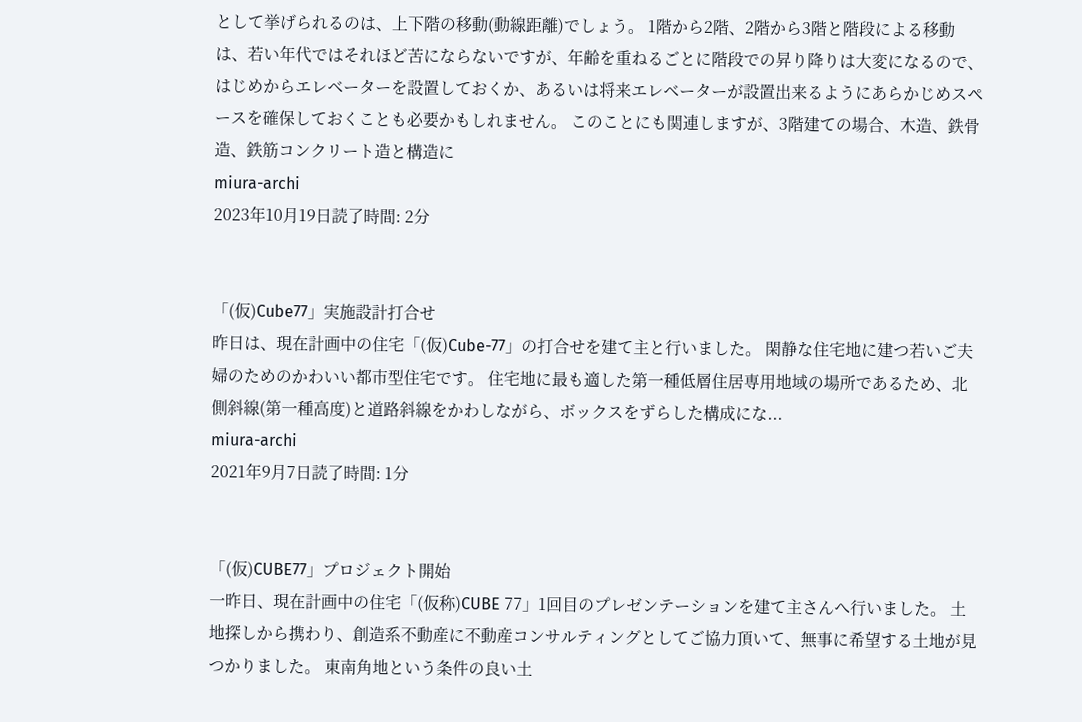として挙げられるのは、上下階の移動(動線距離)でしょう。 1階から2階、2階から3階と階段による移動は、若い年代ではそれほど苦にならないですが、年齢を重ねるごとに階段での昇り降りは大変になるので、はじめからエレベーターを設置しておくか、あるいは将来エレベーターが設置出来るようにあらかじめスペースを確保しておくことも必要かもしれません。 このことにも関連しますが、3階建ての場合、木造、鉄骨造、鉄筋コンクリート造と構造に
miura-archi
2023年10月19日読了時間: 2分


「(仮)Cube77」実施設計打合せ
昨日は、現在計画中の住宅「(仮)Cube-77」の打合せを建て主と行いました。 閑静な住宅地に建つ若いご夫婦のためのかわいい都市型住宅です。 住宅地に最も適した第一種低層住居専用地域の場所であるため、北側斜線(第一種高度)と道路斜線をかわしながら、ボックスをずらした構成にな...
miura-archi
2021年9月7日読了時間: 1分


「(仮)CUBE77」プロジェクト開始
一昨日、現在計画中の住宅「(仮称)CUBE 77」1回目のプレゼンテーションを建て主さんへ行いました。 土地探しから携わり、創造系不動産に不動産コンサルティングとしてご協力頂いて、無事に希望する土地が見つかりました。 東南角地という条件の良い土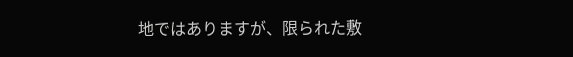地ではありますが、限られた敷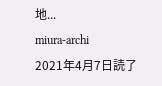地...
miura-archi
2021年4月7日読了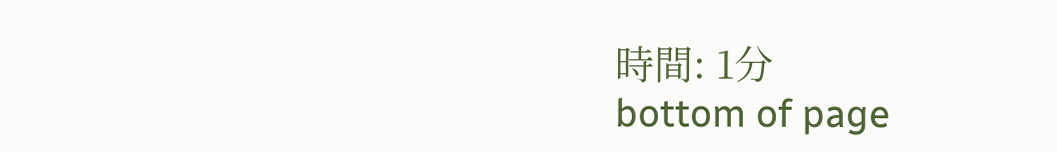時間: 1分
bottom of page